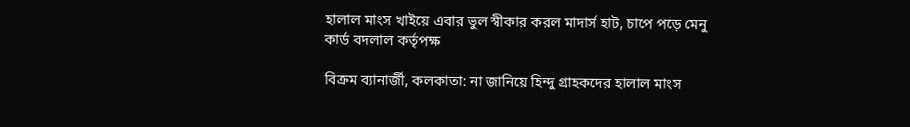হালাল মাংস খাইয়ে এবার ভুল স্বীকার করল মাদার্স হাট, চাপে পড়ে মেনু কার্ড বদলাল কর্তৃপক্ষ

বিক্রম ব্যানার্জী, কলকাতা: না জানিয়ে হিন্দু গ্রাহকদের হালাল মাংস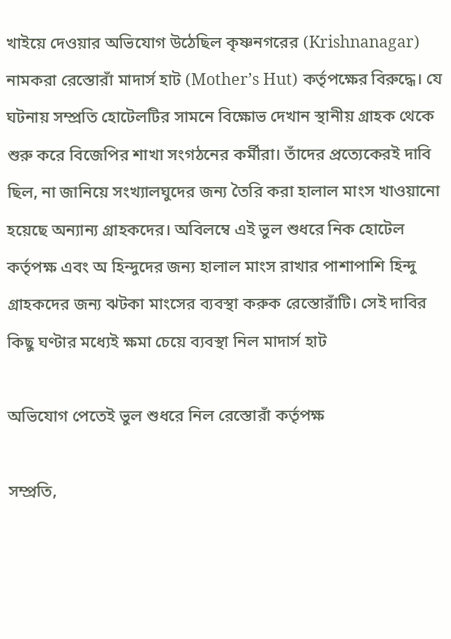খাইয়ে দেওয়ার অভিযোগ উঠেছিল কৃষ্ণনগরের (Krishnanagar) নামকরা রেস্তোরাঁ মাদার্স হাট (Mother’s Hut) কর্তৃপক্ষের বিরুদ্ধে। যে ঘটনায় সম্প্রতি হোটেলটির সামনে বিক্ষোভ দেখান স্থানীয় গ্রাহক থেকে শুরু করে বিজেপির শাখা সংগঠনের কর্মীরা। তাঁদের প্রত্যেকেরই দাবি ছিল, না জানিয়ে সংখ্যালঘুদের জন্য তৈরি করা হালাল মাংস খাওয়ানো হয়েছে অন্যান্য গ্রাহকদের। অবিলম্বে এই ভুল শুধরে নিক হোটেল কর্তৃপক্ষ এবং অ হিন্দুদের জন্য হালাল মাংস রাখার পাশাপাশি হিন্দু গ্রাহকদের জন্য ঝটকা মাংসের ব্যবস্থা করুক রেস্তোরাঁটি। সেই দাবির কিছু ঘণ্টার মধ্যেই ক্ষমা চেয়ে ব্যবস্থা নিল মাদার্স হাট

অভিযোগ পেতেই ভুল শুধরে নিল রেস্তোরাঁ কর্তৃপক্ষ

সম্প্রতি,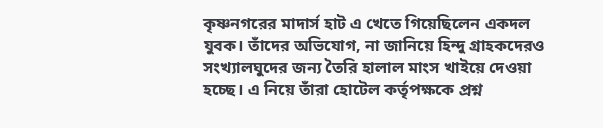কৃষ্ণনগরের মাদার্স হাট এ খেতে গিয়েছিলেন একদল যুবক। তাঁদের অভিযোগ, না জানিয়ে হিন্দু গ্রাহকদেরও সংখ্যালঘুদের জন্য তৈরি হালাল মাংস খাইয়ে দেওয়া হচ্ছে। এ নিয়ে তাঁরা হোটেল কর্তৃপক্ষকে প্রশ্ন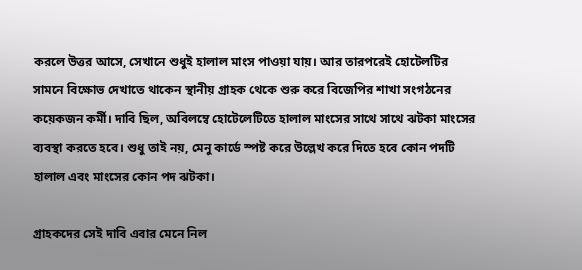করলে উত্তর আসে, সেখানে শুধুই হালাল মাংস পাওয়া যায়। আর তারপরেই হোটেলটির সামনে বিক্ষোভ দেখাতে থাকেন স্থানীয় গ্রাহক থেকে শুরু করে বিজেপির শাখা সংগঠনের কয়েকজন কর্মী। দাবি ছিল, অবিলম্বে হোটেলেটিতে হালাল মাংসের সাথে সাথে ঝটকা মাংসের ব্যবস্থা করতে হবে। শুধু তাই নয়, মেনু কার্ডে স্পষ্ট করে উল্লেখ করে দিতে হবে কোন পদটি হালাল এবং মাংসের কোন পদ ঝটকা।

গ্রাহকদের সেই দাবি এবার মেনে নিল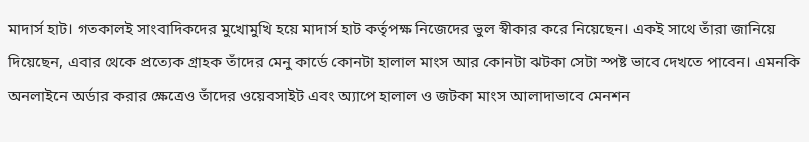মাদার্স হাট। গতকালই সাংবাদিকদের মুখোমুখি হয়ে মাদার্স হাট কর্তৃপক্ষ নিজেদের ভুল স্বীকার করে নিয়েছেন। একই সাথে তাঁরা জানিয়ে দিয়েছেন, এবার থেকে প্রত্যেক গ্রাহক তাঁদের মেনু কার্ডে কোনটা হালাল মাংস আর কোনটা ঝটকা সেটা স্পষ্ট ভাবে দেখতে পাবেন। এমনকি অনলাইনে অর্ডার করার ক্ষেত্রেও তাঁদের ওয়েবসাইট এবং অ্যাপে হালাল ও জটকা মাংস আলাদাভাবে মেনশন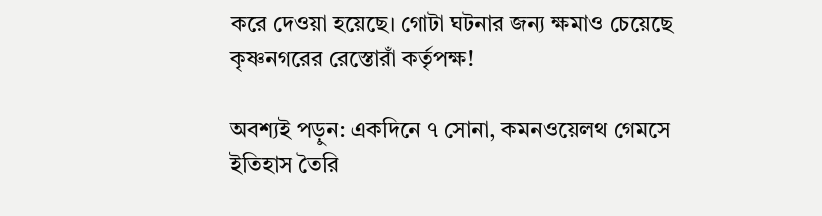করে দেওয়া হয়েছে। গোটা ঘটনার জন্য ক্ষমাও চেয়েছে কৃষ্ণনগরের রেস্তোরাঁ কর্তৃপক্ষ!

অবশ্যই পড়ুন: একদিনে ৭ সোনা, কমনওয়েলথ গেমসে ইতিহাস তৈরি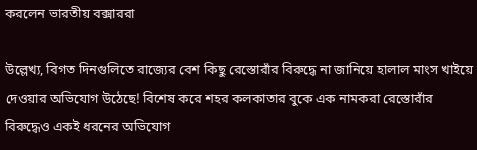করলেন ভারতীয় বক্সাররা

উল্লেখ্য, বিগত দিনগুলিতে রাজ্যের বেশ কিছু রেস্তোরাঁর বিরুদ্ধে না জানিয়ে হালাল মাংস খাইয়ে দেওয়ার অভিযোগ উঠেছে! বিশেষ করে শহর কলকাতার বুকে এক নামকরা রেস্তোরাঁর বিরুদ্ধেও একই ধরনের অভিযোগ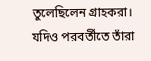তুলেছিলেন গ্রাহকরা। যদিও পরবর্তীতে তাঁরা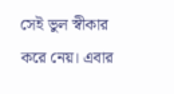সেই ভুল স্বীকার করে নেয়। এবার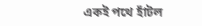একই পথে হাঁটল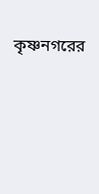কৃষ্ণনগরের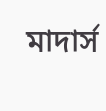মাদার্স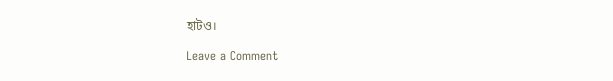হাটও।

Leave a Comment